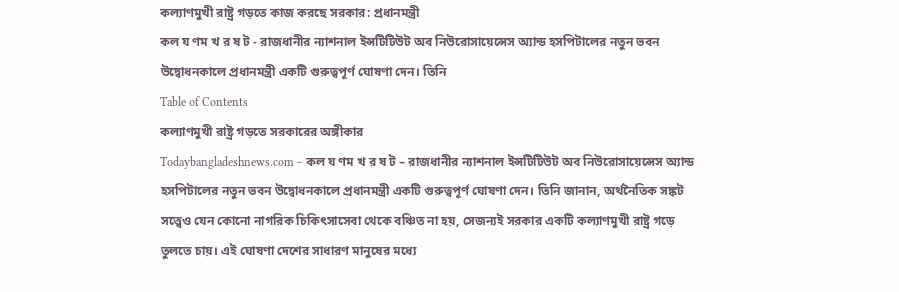কল্যাণমুখী রাষ্ট্র গড়তে কাজ করছে সরকার: প্রধানমন্ত্রী
কল য ণম খ র ষ ট - রাজধানীর ন্যাশনাল ইন্সটিটিউট অব নিউরোসায়েন্সেস অ্যান্ড হসপিটালের নতুন ভবন উদ্বোধনকালে প্রধানমন্ত্রী একটি গুরুত্বপূর্ণ ঘোষণা দেন। তিনি
Table of Contents
কল্যাণমুখী রাষ্ট্র গড়তে সরকারের অঙ্গীকার
Todaybangladeshnews.com – কল য ণম খ র ষ ট – রাজধানীর ন্যাশনাল ইন্সটিটিউট অব নিউরোসায়েন্সেস অ্যান্ড হসপিটালের নতুন ভবন উদ্বোধনকালে প্রধানমন্ত্রী একটি গুরুত্বপূর্ণ ঘোষণা দেন। তিনি জানান, অর্থনৈতিক সঙ্কট সত্ত্বেও যেন কোনো নাগরিক চিকিৎসাসেবা থেকে বঞ্চিত না হয়, সেজন্যই সরকার একটি কল্যাণমুখী রাষ্ট্র গড়ে তুলতে চায়। এই ঘোষণা দেশের সাধারণ মানুষের মধ্যে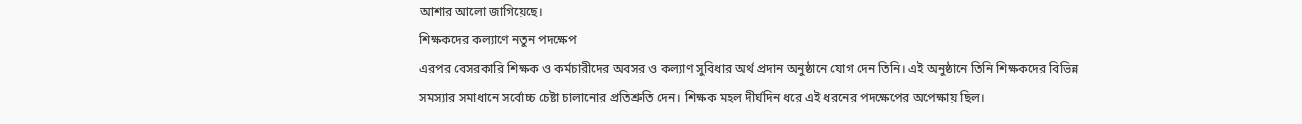আশার আলো জাগিয়েছে।
শিক্ষকদের কল্যাণে নতুন পদক্ষেপ
এরপর বেসরকারি শিক্ষক ও কর্মচারীদের অবসর ও কল্যাণ সুবিধার অর্থ প্রদান অনুষ্ঠানে যোগ দেন তিনি। এই অনুষ্ঠানে তিনি শিক্ষকদের বিভিন্ন সমস্যার সমাধানে সর্বোচ্চ চেষ্টা চালানোর প্রতিশ্রুতি দেন। শিক্ষক মহল দীর্ঘদিন ধরে এই ধরনের পদক্ষেপের অপেক্ষায় ছিল।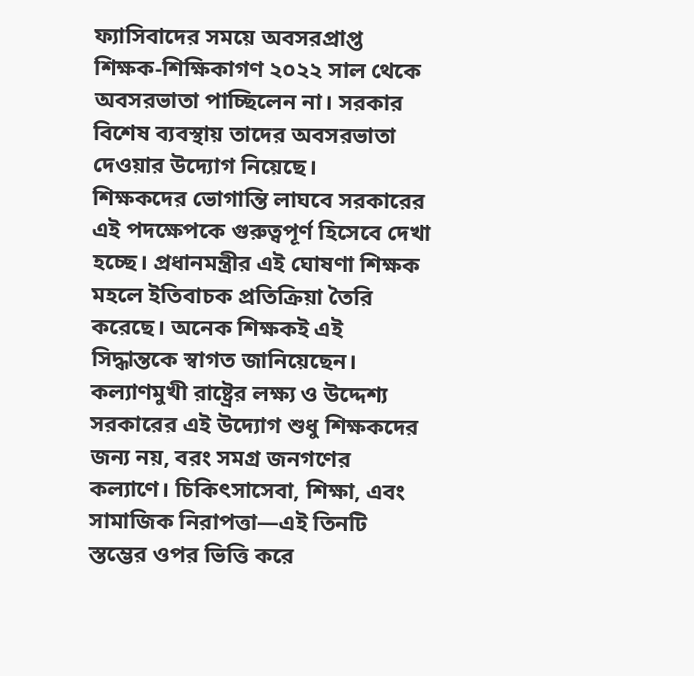ফ্যাসিবাদের সময়ে অবসরপ্রাপ্ত শিক্ষক-শিক্ষিকাগণ ২০২২ সাল থেকে অবসরভাতা পাচ্ছিলেন না। সরকার বিশেষ ব্যবস্থায় তাদের অবসরভাতা দেওয়ার উদ্যোগ নিয়েছে।
শিক্ষকদের ভোগান্তি লাঘবে সরকারের এই পদক্ষেপকে গুরুত্বপূর্ণ হিসেবে দেখা হচ্ছে। প্রধানমন্ত্রীর এই ঘোষণা শিক্ষক মহলে ইতিবাচক প্রতিক্রিয়া তৈরি করেছে। অনেক শিক্ষকই এই সিদ্ধান্তকে স্বাগত জানিয়েছেন।
কল্যাণমুখী রাষ্ট্রের লক্ষ্য ও উদ্দেশ্য
সরকারের এই উদ্যোগ শুধু শিক্ষকদের জন্য নয়, বরং সমগ্র জনগণের কল্যাণে। চিকিৎসাসেবা, শিক্ষা, এবং সামাজিক নিরাপত্তা—এই তিনটি স্তম্ভের ওপর ভিত্তি করে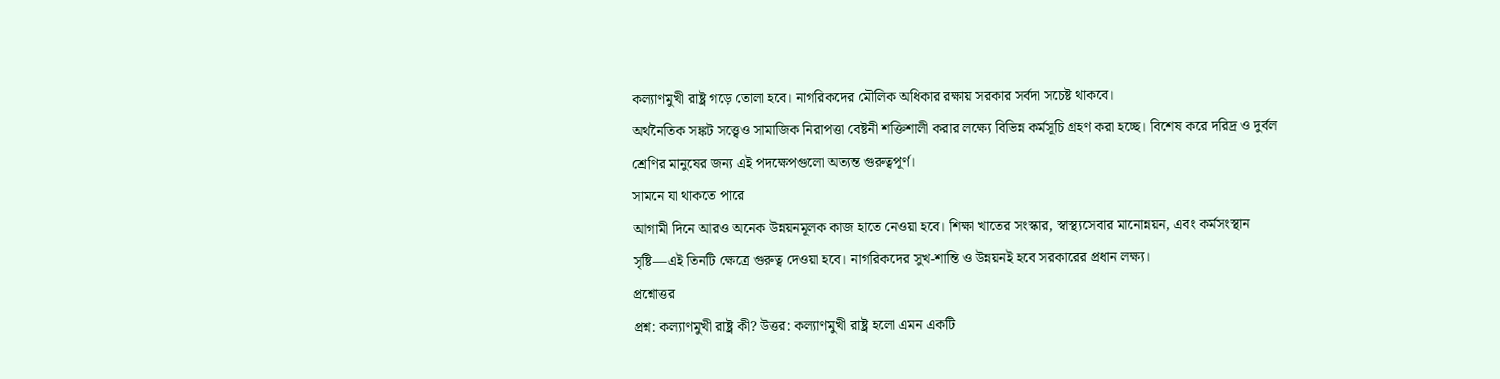কল্যাণমুখী রাষ্ট্র গড়ে তোলা হবে। নাগরিকদের মৌলিক অধিকার রক্ষায় সরকার সর্বদা সচেষ্ট থাকবে।
অর্থনৈতিক সঙ্কট সত্ত্বেও সামাজিক নিরাপত্তা বেষ্টনী শক্তিশালী করার লক্ষ্যে বিভিন্ন কর্মসূচি গ্রহণ করা হচ্ছে। বিশেষ করে দরিদ্র ও দুর্বল শ্রেণির মানুষের জন্য এই পদক্ষেপগুলো অত্যন্ত গুরুত্বপূর্ণ।
সামনে যা থাকতে পারে
আগামী দিনে আরও অনেক উন্নয়নমূলক কাজ হাতে নেওয়া হবে। শিক্ষা খাতের সংস্কার, স্বাস্থ্যসেবার মানোন্নয়ন, এবং কর্মসংস্থান সৃষ্টি—এই তিনটি ক্ষেত্রে গুরুত্ব দেওয়া হবে। নাগরিকদের সুখ-শান্তি ও উন্নয়নই হবে সরকারের প্রধান লক্ষ্য।
প্রশ্নোত্তর
প্রশ্ন: কল্যাণমুখী রাষ্ট্র কী? উত্তর: কল্যাণমুখী রাষ্ট্র হলো এমন একটি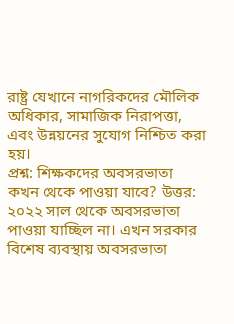রাষ্ট্র যেখানে নাগরিকদের মৌলিক অধিকার, সামাজিক নিরাপত্তা, এবং উন্নয়নের সুযোগ নিশ্চিত করা হয়।
প্রশ্ন: শিক্ষকদের অবসরভাতা কখন থেকে পাওয়া যাবে? উত্তর: ২০২২ সাল থেকে অবসরভাতা পাওয়া যাচ্ছিল না। এখন সরকার বিশেষ ব্যবস্থায় অবসরভাতা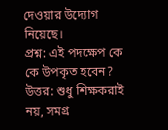দেওয়ার উদ্যোগ নিয়েছে।
প্রশ্ন: এই পদক্ষেপ কে কে উপকৃত হবেন? উত্তর: শুধু শিক্ষকরাই নয়, সমগ্র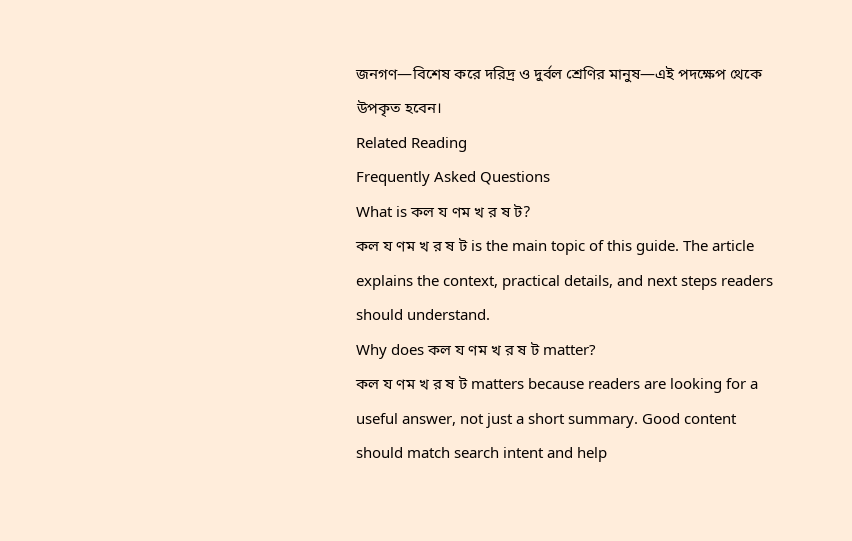জনগণ—বিশেষ করে দরিদ্র ও দুর্বল শ্রেণির মানুষ—এই পদক্ষেপ থেকে উপকৃত হবেন।
Related Reading
Frequently Asked Questions
What is কল য ণম খ র ষ ট?
কল য ণম খ র ষ ট is the main topic of this guide. The article explains the context, practical details, and next steps readers should understand.
Why does কল য ণম খ র ষ ট matter?
কল য ণম খ র ষ ট matters because readers are looking for a useful answer, not just a short summary. Good content should match search intent and help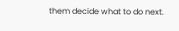them decide what to do next.